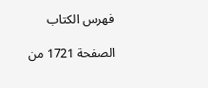فهرس الكتاب

الصفحة 1721 من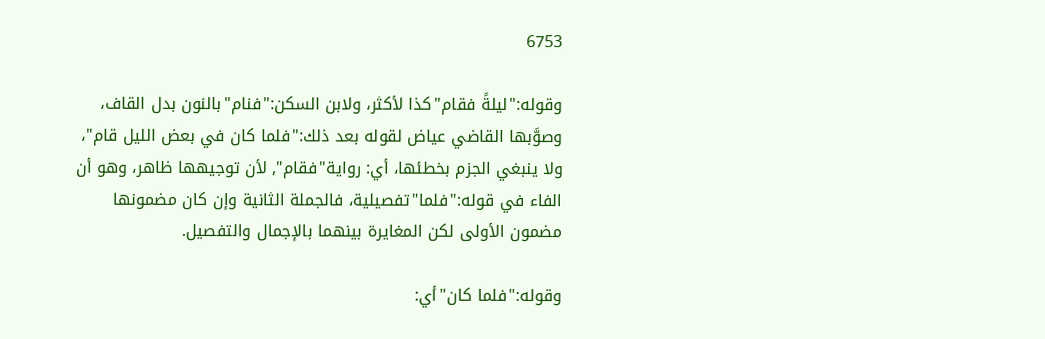6753

وقوله:"ليلةً فقام"كذا لأكثر، ولابن السكن:"فنام"بالنون بدل القاف، وصوَّبها القاضي عياض لقوله بعد ذلك:"فلما كان في بعض الليل قام"، ولا ينبغي الجزم بخطئها، أي: رواية"فقام", لأن توجيهها ظاهر، وهو أن الفاء في قوله:"فلما"تفصيلية، فالجملة الثانية وإن كان مضمونها مضمون الأولى لكن المغايرة بينهما بالإجمال والتفصيل.

وقوله:"فلما كان"أي: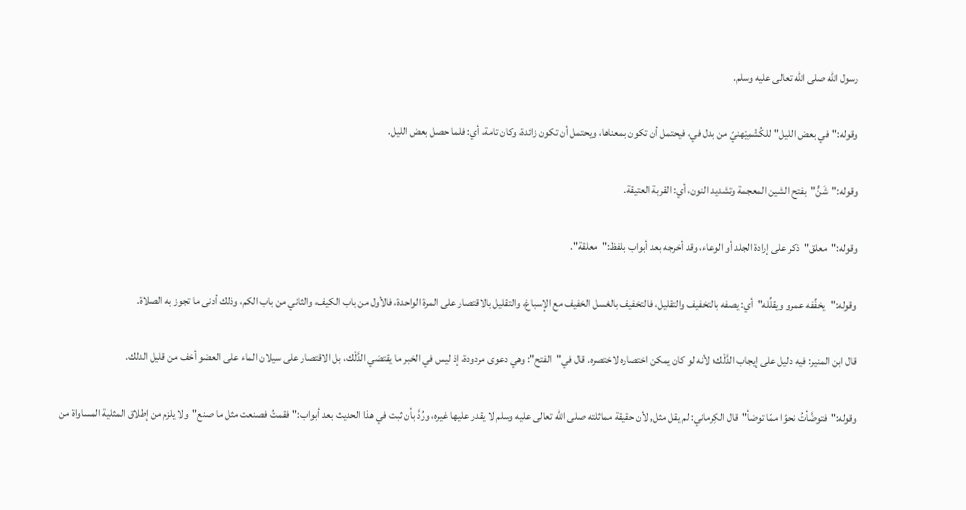رسول الله صلى الله تعالى عليه وسلم.

وقوله:"في بعض الليل"للكُشْمِيْهنيّ من بدل في، فيحتمل أن تكون بمعناها، ويحتمل أن تكون زائدة، وكان تامة، أي: فلما حصل بعض الليل.

وقوله:"شَنٍّ"بفتح الشين المعجمة وتشديد النون، أي: القربة العتيقة.

وقوله:"معلق"ذكر على إرادة الجلد أو الوعاء، وقد أخرجه بعد أبواب بلفظ:"معلقة".

وقوله:"يخفِّفه عمرو ويقلِّله"أي: يصفه بالتخفيف والتقليل، فالتخفيف بالغسل الخفيف مع الإسباغ، والتقليل بالاقتصار على المرة الواحدة، فالأول من باب الكيف، والثاني من باب الكم، وذلك أدنى ما تجوز به الصلاة.

قال ابن المنير: فيه دليل على إيجاب الدَّلْك؛ لأنه لو كان يمكن اختصاره لاختصره. قال في"الفتح": وهي دعوى مردودة، إذ ليس في الخبر ما يقتضي الدَّلْك، بل الاقتصار على سيلان الماء على العضو أخف من قليل الدلك.

وقوله:"فتوضَّأتُ نحوًا ممّا توضأ"قال الكِرماني: لم يقل مثل, لأن حقيقة مماثلته صلى الله تعالى عليه وسلم لا يقدر عليها غيره، ورُدَّ بأن ثبت في هذا الحديث بعد أبواب:"فقمتُ فصنعت مثل ما صنع"ولا يلزم من إطلاق المثلية المساواة من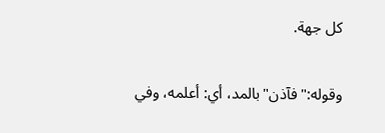كل جهة.

وقوله:"فآذن"بالمد، أي: أعلمه، وفي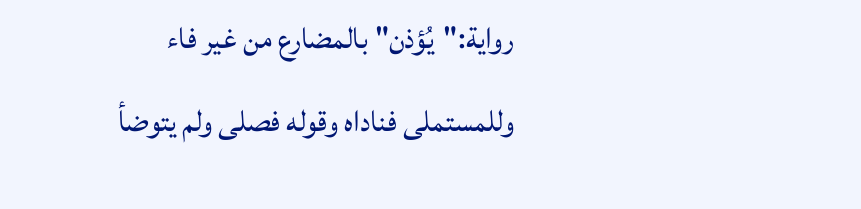رواية:"يُؤذن"بالمضارع من غير فاء وللمستملى فناداه وقوله فصلى ولم يتوضأ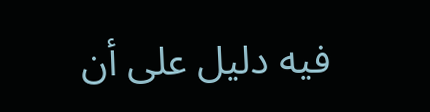فيه دليل على أن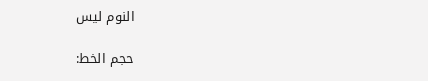النوم ليس

حجم الخط: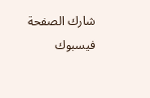شارك الصفحة
فيسبوك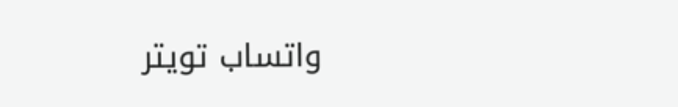واتساب تويتر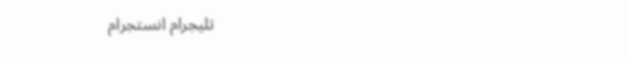تليجرام انستجرام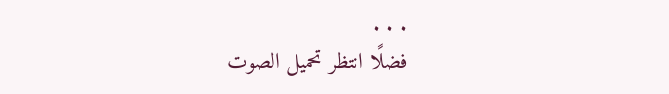. . .
فضلًا انتظر تحميل الصوت